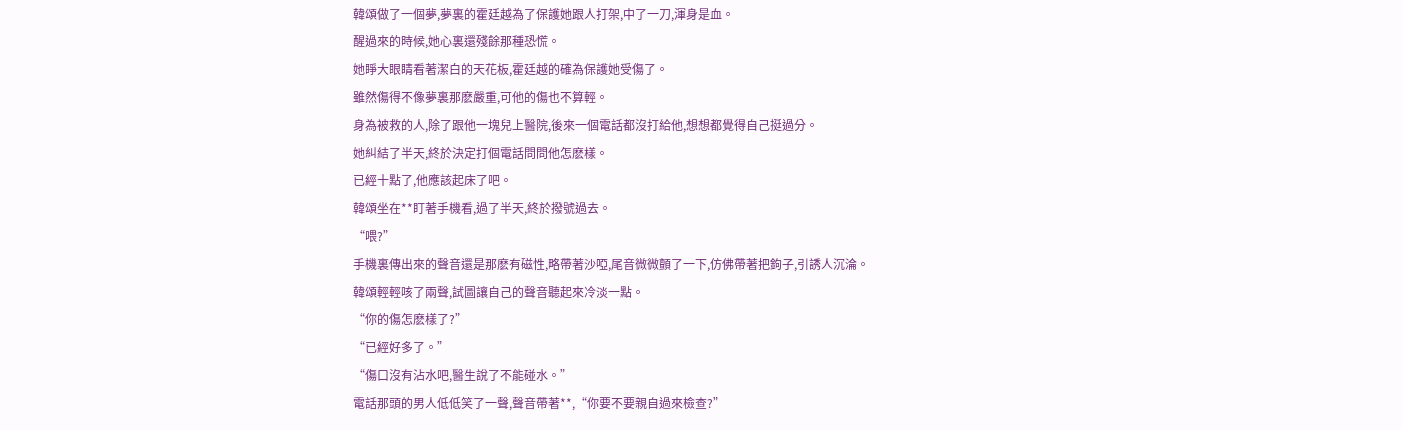韓頌做了一個夢,夢裏的霍廷越為了保護她跟人打架,中了一刀,渾身是血。
醒過來的時候,她心裏還殘餘那種恐慌。
她睜大眼睛看著潔白的天花板,霍廷越的確為保護她受傷了。
雖然傷得不像夢裏那麽嚴重,可他的傷也不算輕。
身為被救的人,除了跟他一塊兒上醫院,後來一個電話都沒打給他,想想都覺得自己挺過分。
她糾結了半天,終於決定打個電話問問他怎麽樣。
已經十點了,他應該起床了吧。
韓頌坐在**盯著手機看,過了半天,終於撥號過去。
“喂?”
手機裏傳出來的聲音還是那麽有磁性,略帶著沙啞,尾音微微顫了一下,仿佛帶著把鉤子,引誘人沉淪。
韓頌輕輕咳了兩聲,試圖讓自己的聲音聽起來冷淡一點。
“你的傷怎麽樣了?”
“已經好多了。”
“傷口沒有沾水吧,醫生說了不能碰水。”
電話那頭的男人低低笑了一聲,聲音帶著**,“你要不要親自過來檢查?”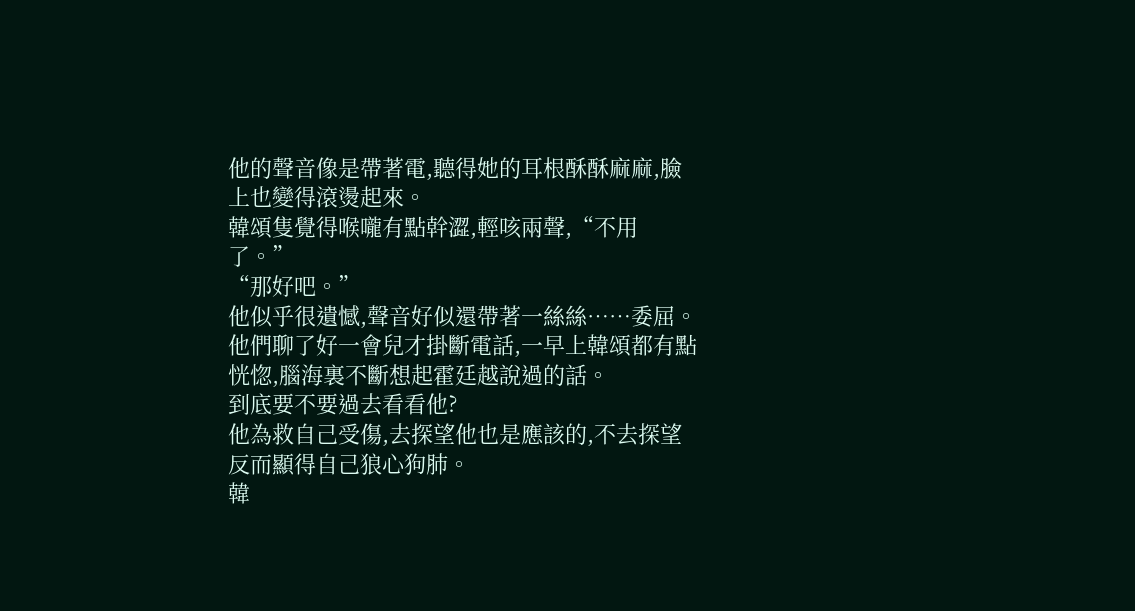他的聲音像是帶著電,聽得她的耳根酥酥麻麻,臉上也變得滾燙起來。
韓頌隻覺得喉嚨有點幹澀,輕咳兩聲,“不用了。”
“那好吧。”
他似乎很遺憾,聲音好似還帶著一絲絲……委屈。
他們聊了好一會兒才掛斷電話,一早上韓頌都有點恍惚,腦海裏不斷想起霍廷越說過的話。
到底要不要過去看看他?
他為救自己受傷,去探望他也是應該的,不去探望反而顯得自己狼心狗肺。
韓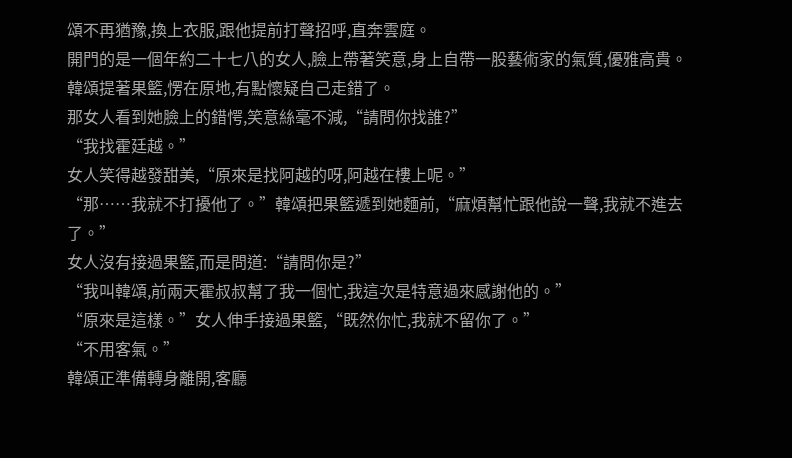頌不再猶豫,換上衣服,跟他提前打聲招呼,直奔雲庭。
開門的是一個年約二十七八的女人,臉上帶著笑意,身上自帶一股藝術家的氣質,優雅高貴。
韓頌提著果籃,愣在原地,有點懷疑自己走錯了。
那女人看到她臉上的錯愕,笑意絲毫不減,“請問你找誰?”
“我找霍廷越。”
女人笑得越發甜美,“原來是找阿越的呀,阿越在樓上呢。”
“那……我就不打擾他了。”韓頌把果籃遞到她麵前,“麻煩幫忙跟他說一聲,我就不進去了。”
女人沒有接過果籃,而是問道:“請問你是?”
“我叫韓頌,前兩天霍叔叔幫了我一個忙,我這次是特意過來感謝他的。”
“原來是這樣。”女人伸手接過果籃,“既然你忙,我就不留你了。”
“不用客氣。”
韓頌正準備轉身離開,客廳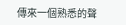傳來一個熟悉的聲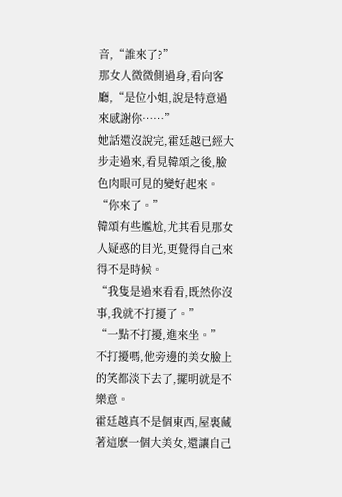音,“誰來了?”
那女人微微側過身,看向客廳,“是位小姐,說是特意過來感謝你……”
她話還沒說完,霍廷越已經大步走過來,看見韓頌之後,臉色肉眼可見的變好起來。
“你來了。”
韓頌有些尷尬,尤其看見那女人疑惑的目光,更覺得自己來得不是時候。
“我隻是過來看看,既然你沒事,我就不打擾了。”
“一點不打擾,進來坐。”
不打擾嗎,他旁邊的美女臉上的笑都淡下去了,擺明就是不樂意。
霍廷越真不是個東西,屋裏藏著這麽一個大美女,還讓自己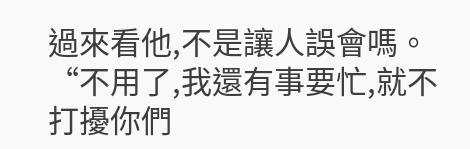過來看他,不是讓人誤會嗎。
“不用了,我還有事要忙,就不打擾你們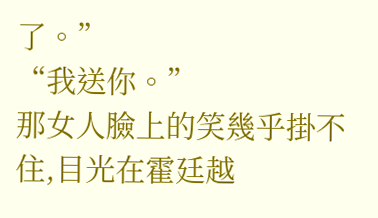了。”
“我送你。”
那女人臉上的笑幾乎掛不住,目光在霍廷越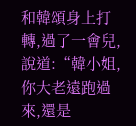和韓頌身上打轉,過了一會兒,說道:“韓小姐,你大老遠跑過來,還是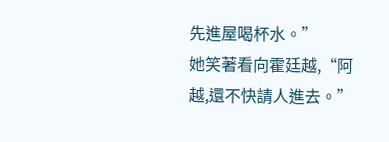先進屋喝杯水。”
她笑著看向霍廷越,“阿越,還不快請人進去。”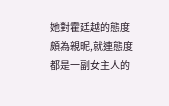她對霍廷越的態度頗為親昵,就連態度都是一副女主人的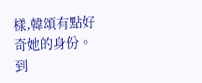樣,韓頌有點好奇她的身份。
到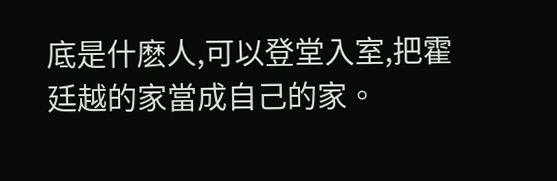底是什麽人,可以登堂入室,把霍廷越的家當成自己的家。